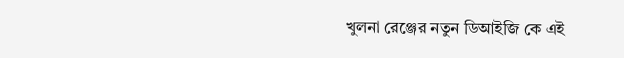খুলনা রেঞ্জের নতুন ডিআইজি কে এই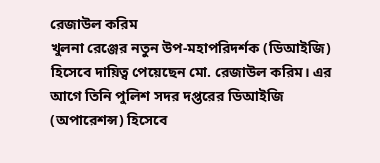রেজাউল করিম
খুলনা রেঞ্জের নতুন উপ-মহাপরিদর্শক (ডিআইজি) হিসেবে দায়িত্ব পেয়েছেন মো. রেজাউল করিম। এর আগে তিনি পুলিশ সদর দপ্তরের ডিআইজি (অপারেশন্স) হিসেবে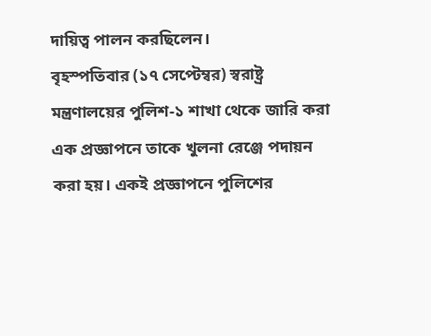দায়িত্ব পালন করছিলেন।
বৃহস্পতিবার (১৭ সেপ্টেম্বর) স্বরাষ্ট্র মন্ত্রণালয়ের পুলিশ-১ শাখা থেকে জারি করা এক প্রজ্ঞাপনে তাকে খুলনা রেঞ্জে পদায়ন করা হয়। একই প্রজ্ঞাপনে পুলিশের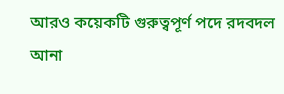আরও কয়েকটি গুরুত্বপূর্ণ পদে রদবদল আনা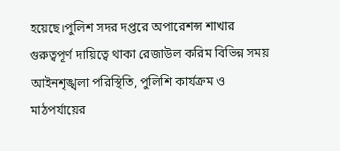হয়েছে।পুলিশ সদর দপ্তরে অপারেশন্স শাখার গুরুত্বপূর্ণ দায়িত্বে থাকা রেজাউল করিম বিভিন্ন সময় আইনশৃঙ্খলা পরিস্থিতি, পুলিশি কার্যক্রম ও মাঠপর্যায়ের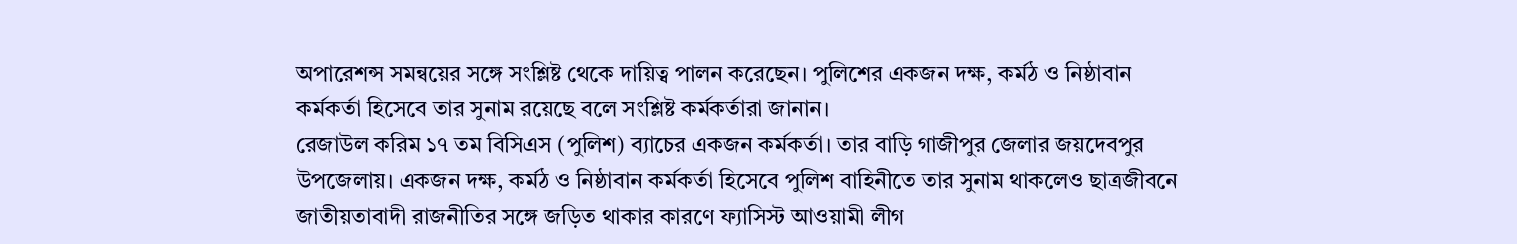অপারেশন্স সমন্বয়ের সঙ্গে সংশ্লিষ্ট থেকে দায়িত্ব পালন করেছেন। পুলিশের একজন দক্ষ, কর্মঠ ও নিষ্ঠাবান কর্মকর্তা হিসেবে তার সুনাম রয়েছে বলে সংশ্লিষ্ট কর্মকর্তারা জানান।
রেজাউল করিম ১৭ তম বিসিএস (পুলিশ) ব্যাচের একজন কর্মকর্তা। তার বাড়ি গাজীপুর জেলার জয়দেবপুর উপজেলায়। একজন দক্ষ, কর্মঠ ও নিষ্ঠাবান কর্মকর্তা হিসেবে পুলিশ বাহিনীতে তার সুনাম থাকলেও ছাত্রজীবনে জাতীয়তাবাদী রাজনীতির সঙ্গে জড়িত থাকার কারণে ফ্যাসিস্ট আওয়ামী লীগ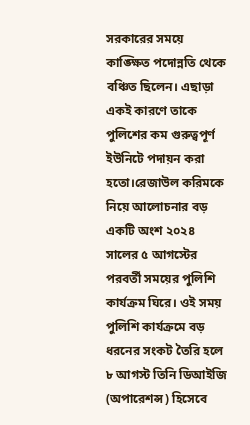সরকারের সময়ে কাঙ্ক্ষিত পদোন্নতি থেকে বঞ্চিত ছিলেন। এছাড়া একই কারণে তাকে পুলিশের কম গুরুত্বপূর্ণ ইউনিটে পদায়ন করা হতো।রেজাউল করিমকে নিয়ে আলোচনার বড় একটি অংশ ২০২৪ সালের ৫ আগস্টের পরবর্তী সময়ের পুলিশি কার্যক্রম ঘিরে। ওই সময় পুলিশি কার্যক্রমে বড় ধরনের সংকট তৈরি হলে ৮ আগস্ট তিনি ডিআইজি (অপারেশন্স) হিসেবে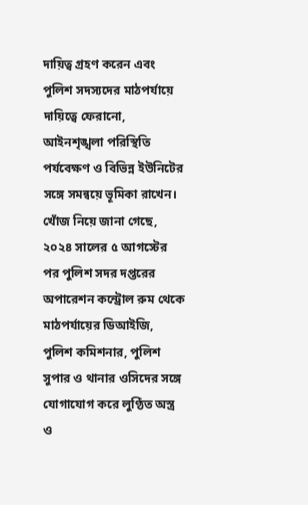দায়িত্ব গ্রহণ করেন এবং পুলিশ সদস্যদের মাঠপর্যায়ে দায়িত্বে ফেরানো, আইনশৃঙ্খলা পরিস্থিতি পর্যবেক্ষণ ও বিভিন্ন ইউনিটের সঙ্গে সমন্বয়ে ভূমিকা রাখেন।
খোঁজ নিয়ে জানা গেছে, ২০২৪ সালের ৫ আগস্টের পর পুলিশ সদর দপ্তরের অপারেশন কন্ট্রোল রুম থেকে মাঠপর্যায়ের ডিআইজি, পুলিশ কমিশনার, পুলিশ সুপার ও থানার ওসিদের সঙ্গে যোগাযোগ করে লুণ্ঠিত অস্ত্র ও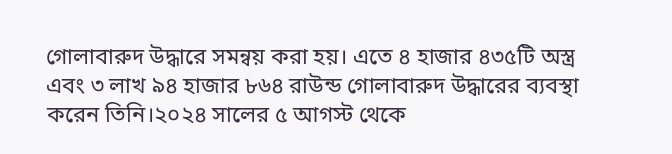গোলাবারুদ উদ্ধারে সমন্বয় করা হয়। এতে ৪ হাজার ৪৩৫টি অস্ত্র এবং ৩ লাখ ৯৪ হাজার ৮৬৪ রাউন্ড গোলাবারুদ উদ্ধারের ব্যবস্থা করেন তিনি।২০২৪ সালের ৫ আগস্ট থেকে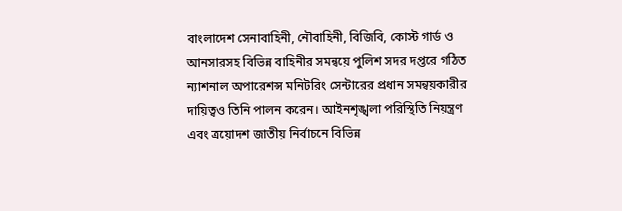বাংলাদেশ সেনাবাহিনী, নৌবাহিনী, বিজিবি, কোস্ট গার্ড ও আনসারসহ বিভিন্ন বাহিনীর সমন্বয়ে পুলিশ সদর দপ্তরে গঠিত ন্যাশনাল অপারেশন্স মনিটরিং সেন্টারের প্রধান সমন্বয়কারীর দায়িত্বও তিনি পালন করেন। আইনশৃঙ্খলা পরিস্থিতি নিয়ন্ত্রণ এবং ত্রয়োদশ জাতীয় নির্বাচনে বিভিন্ন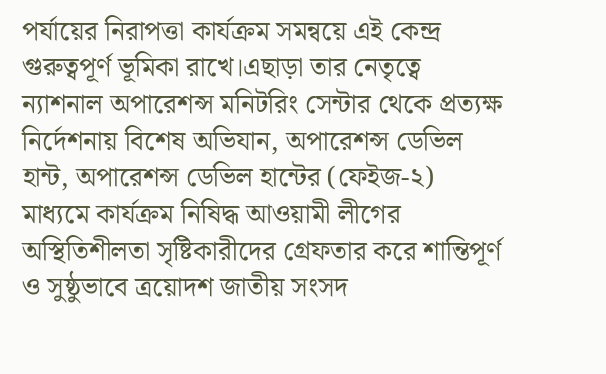পর্যায়ের নিরাপত্তা কার্যক্রম সমন্বয়ে এই কেন্দ্র গুরুত্বপূর্ণ ভূমিকা রাখে।এছাড়া তার নেতৃত্বে ন্যাশনাল অপারেশন্স মনিটরিং সেন্টার থেকে প্রত্যক্ষ নির্দেশনায় বিশেষ অভিযান, অপারেশন্স ডেভিল হান্ট, অপারেশন্স ডেভিল হান্টের (ফেইজ-২) মাধ্যমে কার্যক্রম নিষিদ্ধ আওয়ামী লীগের অস্থিতিশীলতা সৃষ্টিকারীদের গ্রেফতার করে শান্তিপূর্ণ ও সুষ্ঠুভাবে ত্রয়োদশ জাতীয় সংসদ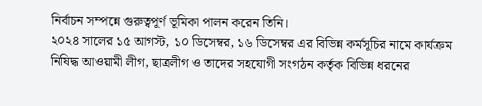নির্বাচন সম্পন্নে গুরুত্বপূর্ণ ভূমিকা পালন করেন তিনি।
২০২৪ সালের ১৫ আগস্ট, ১০ ডিসেম্বর, ১৬ ডিসেম্বর এর বিভিন্ন কর্মসূচির নামে কার্যক্রম নিষিদ্ধ আওয়ামী লীগ, ছাত্রলীগ ও তাদের সহযোগী সংগঠন কর্তৃক বিভিন্ন ধরনের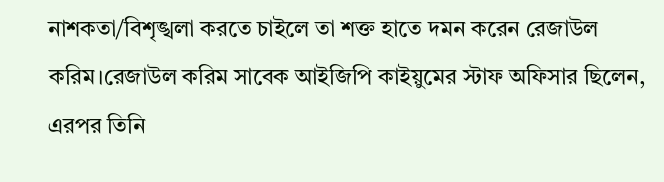নাশকতা/বিশৃঙ্খলা করতে চাইলে তা শক্ত হাতে দমন করেন রেজাউল করিম।রেজাউল করিম সাবেক আইজিপি কাইয়ুমের স্টাফ অফিসার ছিলেন, এরপর তিনি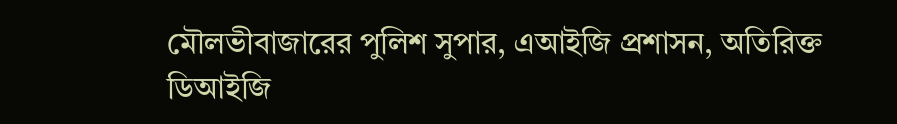মৌলভীবাজারের পুলিশ সুপার, এআইজি প্রশাসন, অতিরিক্ত ডিআইজি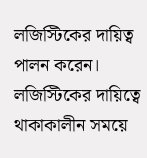লজিস্টিকের দায়িত্ব পালন করেন। লজিস্টিকের দায়িত্বে থাকাকালীন সময়ে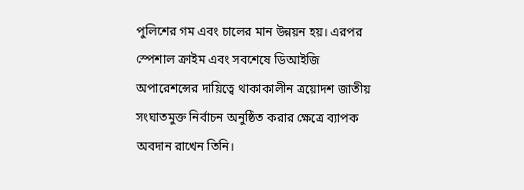পুলিশের গম এবং চালের মান উন্নয়ন হয়। এরপর স্পেশাল ক্রাইম এবং সবশেষে ডিআইজি অপারেশন্সের দায়িত্বে থাকাকালীন ত্রয়োদশ জাতীয় সংঘাতমুক্ত নির্বাচন অনুষ্ঠিত করার ক্ষেত্রে ব্যাপক অবদান রাখেন তিনি।